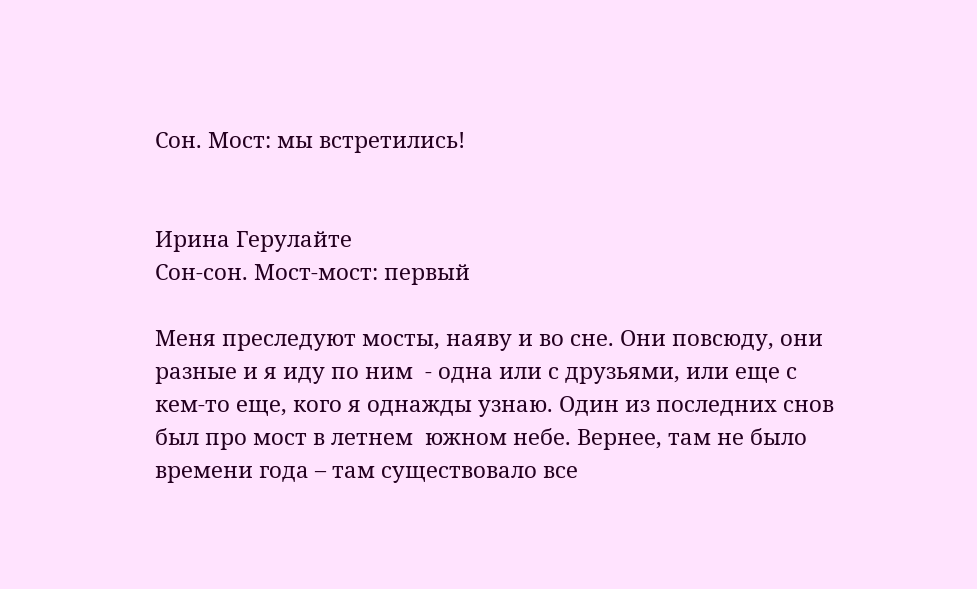Сон. Мост: мы встретились!


Ирина Герулайте
Сон-сон. Мост-мост: первый

Меня преследуют мосты, наяву и во сне. Они повсюду, они разные и я иду по ним  - одна или с друзьями, или еще с кем-то еще, кого я однажды узнаю. Один из последних снов был про мост в летнем  южном небе. Вернее, там не было времени года – там существовало все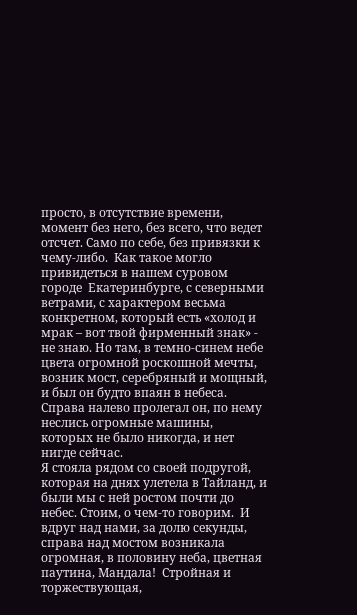просто, в отсутствие времени, момент без него, без всего, что ведет отсчет. Само по себе, без привязки к чему-либо.  Как такое могло привидеться в нашем суровом городе  Екатеринбурге, с северными ветрами, с характером весьма конкретном, который есть «холод и мрак – вот твой фирменный знак» - не знаю. Но там, в темно-синем небе цвета огромной роскошной мечты, возник мост, серебряный и мощный,  и был он будто впаян в небеса. Справа налево пролегал он, по нему неслись огромные машины, которых не было никогда, и нет нигде сейчас.
Я стояла рядом со своей подругой, которая на днях улетела в Тайланд, и были мы с ней ростом почти до небес. Стоим, о чем-то говорим.  И вдруг над нами, за долю секунды, справа над мостом возникала огромная, в половину неба, цветная паутина, Мандала!  Стройная и торжествующая,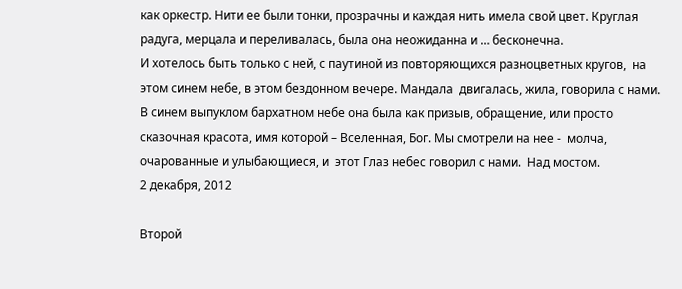как оркестр. Нити ее были тонки, прозрачны и каждая нить имела свой цвет. Круглая радуга, мерцала и переливалась, была она неожиданна и … бесконечна.
И хотелось быть только с ней, с паутиной из повторяющихся разноцветных кругов,  на этом синем небе, в этом бездонном вечере. Мандала  двигалась, жила, говорила с нами. В синем выпуклом бархатном небе она была как призыв, обращение, или просто сказочная красота, имя которой – Вселенная, Бог. Мы смотрели на нее -  молча, очарованные и улыбающиеся, и  этот Глаз небес говорил с нами.  Над мостом.
2 декабря, 2012

Второй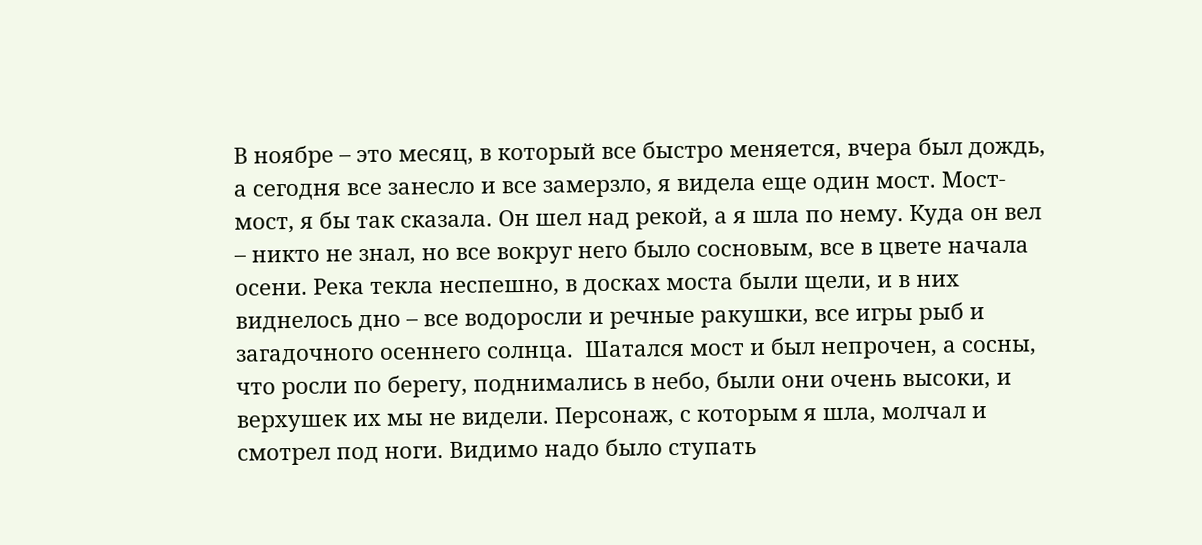В ноябре – это месяц, в который все быстро меняется, вчера был дождь, а сегодня все занесло и все замерзло, я видела еще один мост. Мост-мост, я бы так сказала. Он шел над рекой, а я шла по нему. Куда он вел – никто не знал, но все вокруг него было сосновым, все в цвете начала осени. Река текла неспешно, в досках моста были щели, и в них виднелось дно – все водоросли и речные ракушки, все игры рыб и загадочного осеннего солнца.  Шатался мост и был непрочен, а сосны, что росли по берегу, поднимались в небо, были они очень высоки, и верхушек их мы не видели. Персонаж, с которым я шла, молчал и смотрел под ноги. Видимо надо было ступать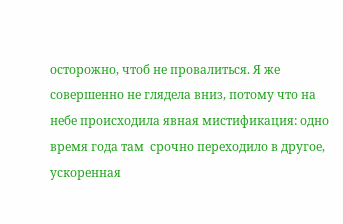осторожно, чтоб не провалиться. Я же совершенно не глядела вниз, потому что на небе происходила явная мистификация: одно время года там  срочно переходило в другое, ускоренная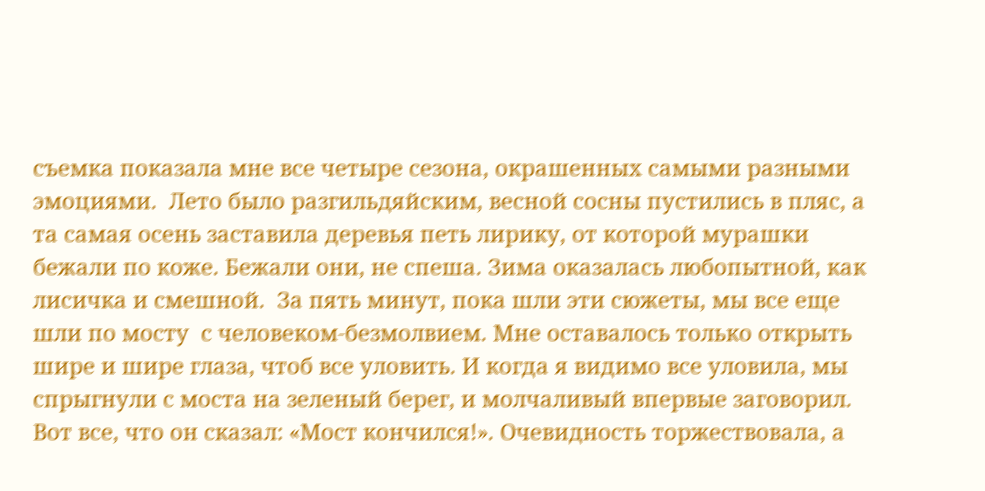съемка показала мне все четыре сезона, окрашенных самыми разными эмоциями.  Лето было разгильдяйским, весной сосны пустились в пляс, а та самая осень заставила деревья петь лирику, от которой мурашки бежали по коже. Бежали они, не спеша. Зима оказалась любопытной, как лисичка и смешной.  За пять минут, пока шли эти сюжеты, мы все еще шли по мосту  с человеком-безмолвием. Мне оставалось только открыть шире и шире глаза, чтоб все уловить. И когда я видимо все уловила, мы спрыгнули с моста на зеленый берег, и молчаливый впервые заговорил. Вот все, что он сказал: «Мост кончился!». Очевидность торжествовала, а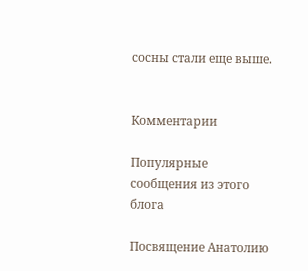сосны стали еще выше.


Комментарии

Популярные сообщения из этого блога

Посвящение Анатолию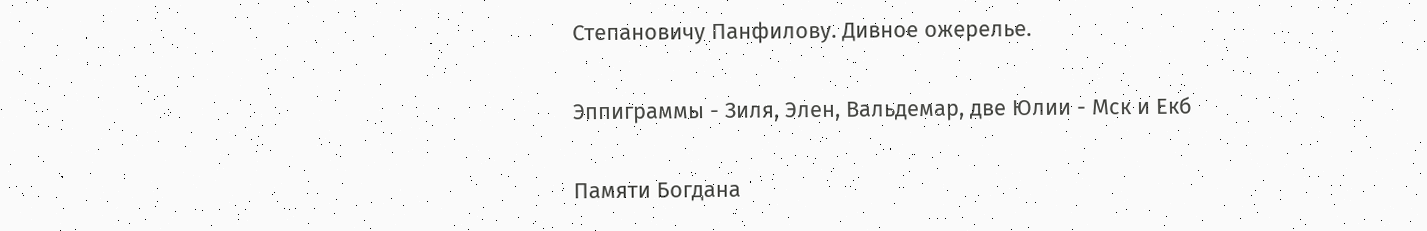Степановичу Панфилову. Дивное ожерелье.

Эппиграммы - Зиля, Элен, Вальдемар, две Юлии - Мск и Екб

Памяти Богдана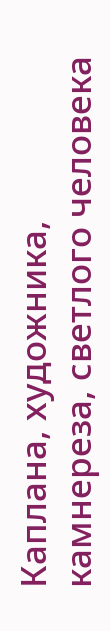Каплана, художника, камнереза, светлого человека